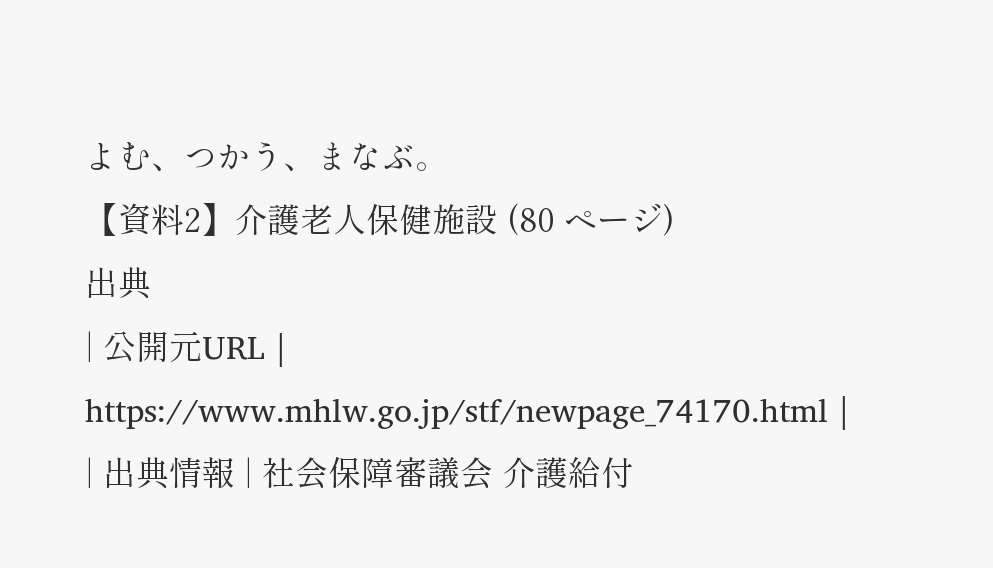よむ、つかう、まなぶ。
【資料2】介護老人保健施設 (80 ページ)
出典
| 公開元URL | https://www.mhlw.go.jp/stf/newpage_74170.html |
| 出典情報 | 社会保障審議会 介護給付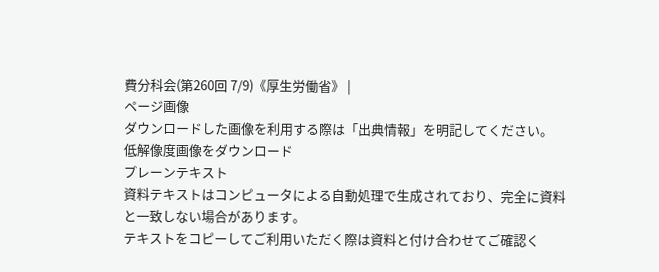費分科会(第260回 7/9)《厚生労働省》 |
ページ画像
ダウンロードした画像を利用する際は「出典情報」を明記してください。
低解像度画像をダウンロード
プレーンテキスト
資料テキストはコンピュータによる自動処理で生成されており、完全に資料と一致しない場合があります。
テキストをコピーしてご利用いただく際は資料と付け合わせてご確認く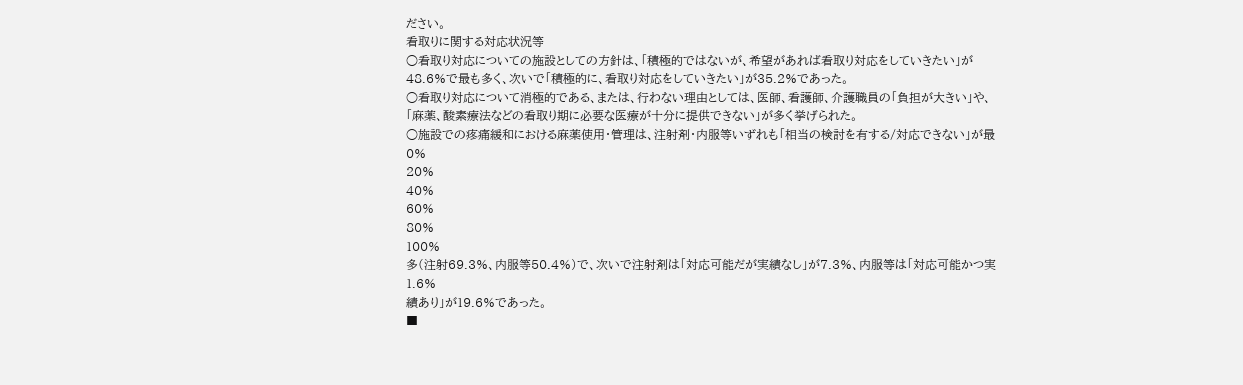ださい。
看取りに関する対応状況等
○看取り対応についての施設としての方針は、「積極的ではないが、希望があれば看取り対応をしていきたい」が
48.6%で最も多く、次いで「積極的に、看取り対応をしていきたい」が35.2%であった。
○看取り対応について消極的である、または、行わない理由としては、医師、看護師、介護職員の「負担が大きい」や、
「麻薬、酸素療法などの看取り期に必要な医療が十分に提供できない」が多く挙げられた。
○施設での疼痛緩和における麻薬使用・管理は、注射剤・内服等いずれも「相当の検討を有する/対応できない」が最
0%
20%
40%
60%
80%
100%
多(注射69.3%、内服等50.4%)で、次いで注射剤は「対応可能だが実績なし」が7.3%、内服等は「対応可能かつ実
1.6%
績あり」が19.6%であった。
■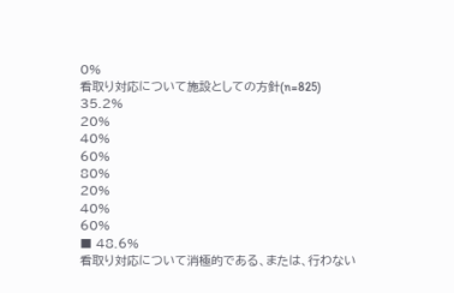0%
看取り対応について施設としての方針(n=825)
35.2%
20%
40%
60%
80%
20%
40%
60%
■ 48.6%
看取り対応について消極的である、または、行わない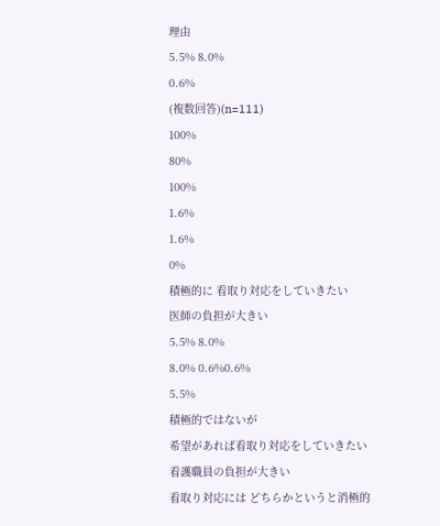理由
5.5% 8.0%
0.6%
(複数回答)(n=111)
100%
80%
100%
1.6%
1.6%
0%
積極的に 看取り対応をしていきたい
医師の負担が大きい
5.5% 8.0%
8.0% 0.6%0.6%
5.5%
積極的ではないが
希望があれば看取り対応をしていきたい
看護職員の負担が大きい
看取り対応には どちらかというと消極的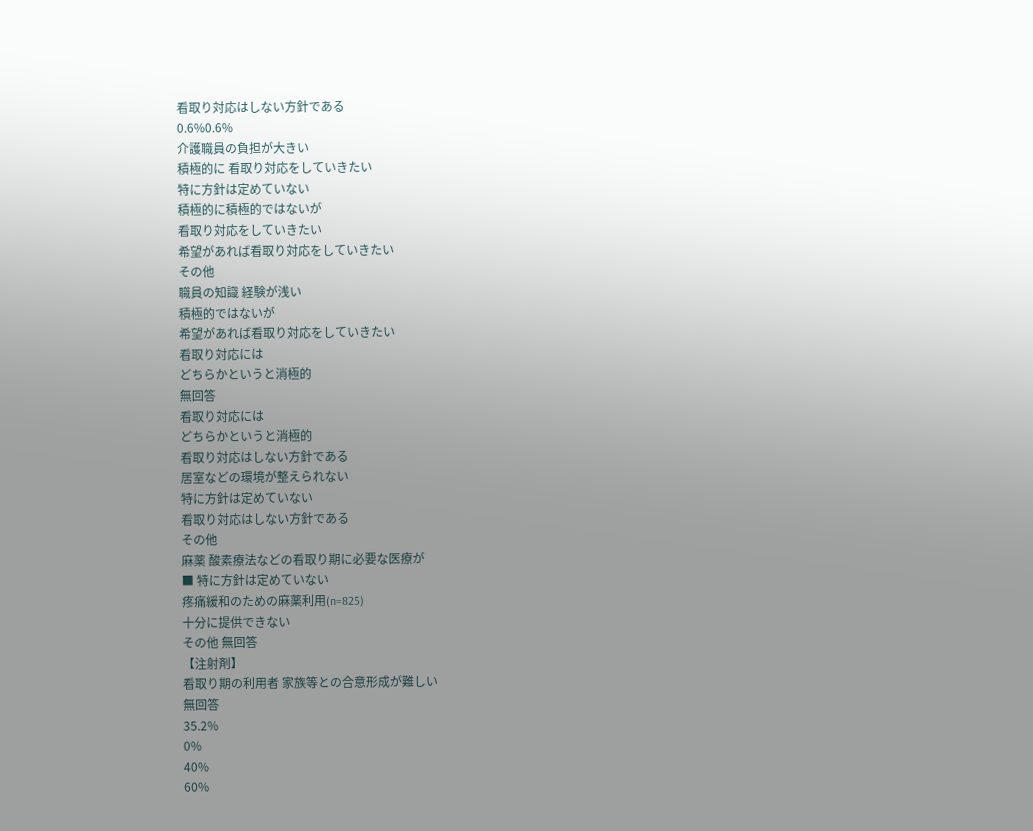看取り対応はしない方針である
0.6%0.6%
介護職員の負担が大きい
積極的に 看取り対応をしていきたい
特に方針は定めていない
積極的に積極的ではないが
看取り対応をしていきたい
希望があれば看取り対応をしていきたい
その他
職員の知識 経験が浅い
積極的ではないが
希望があれば看取り対応をしていきたい
看取り対応には
どちらかというと消極的
無回答
看取り対応には
どちらかというと消極的
看取り対応はしない方針である
居室などの環境が整えられない
特に方針は定めていない
看取り対応はしない方針である
その他
麻薬 酸素療法などの看取り期に必要な医療が
■ 特に方針は定めていない
疼痛緩和のための麻薬利用(n=825)
十分に提供できない
その他 無回答
【注射剤】
看取り期の利用者 家族等との合意形成が難しい
無回答
35.2%
0%
40%
60%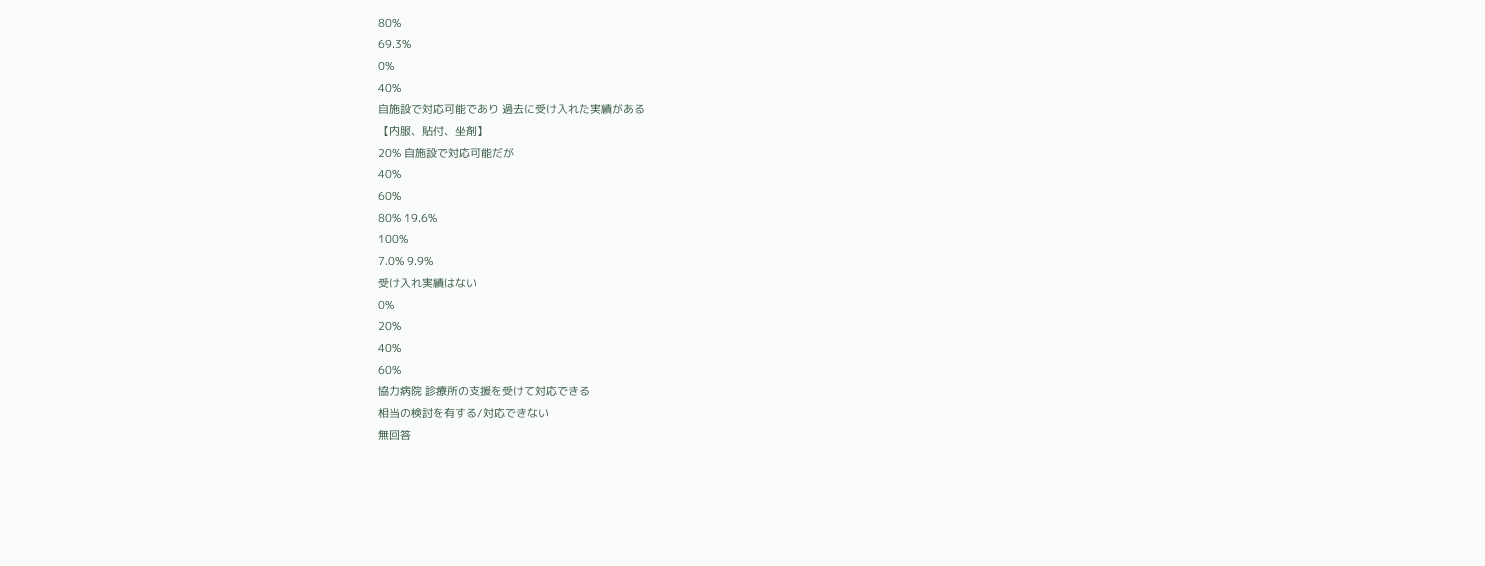80%
69.3%
0%
40%
自施設で対応可能であり 過去に受け入れた実績がある
【内服、貼付、坐剤】
20% 自施設で対応可能だが
40%
60%
80% 19.6%
100%
7.0% 9.9%
受け入れ実績はない
0%
20%
40%
60%
協力病院 診療所の支援を受けて対応できる
相当の検討を有する/対応できない
無回答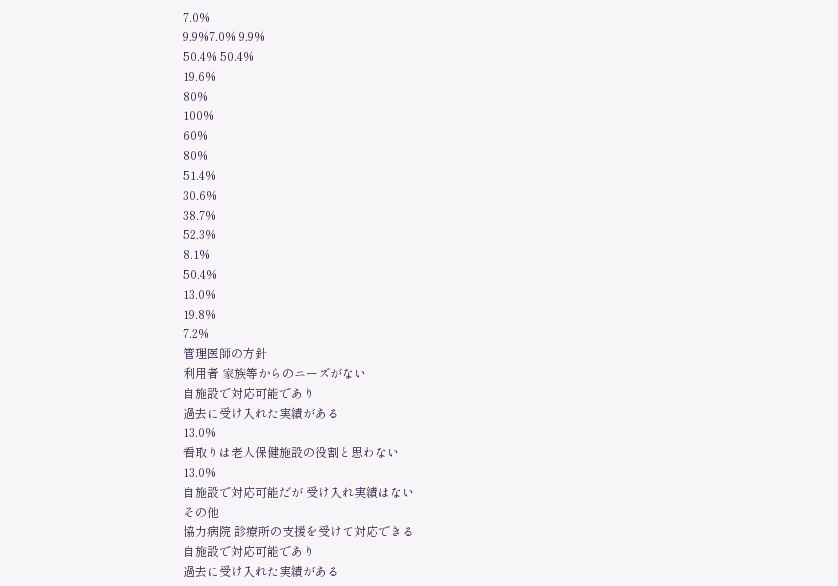7.0%
9.9%7.0% 9.9%
50.4% 50.4%
19.6%
80%
100%
60%
80%
51.4%
30.6%
38.7%
52.3%
8.1%
50.4%
13.0%
19.8%
7.2%
管理医師の方針
利用者 家族等からのニーズがない
自施設で対応可能であり
過去に受け入れた実績がある
13.0%
看取りは老人保健施設の役割と思わない
13.0%
自施設で対応可能だが 受け入れ実績はない
その他
協力病院 診療所の支援を受けて対応できる
自施設で対応可能であり
過去に受け入れた実績がある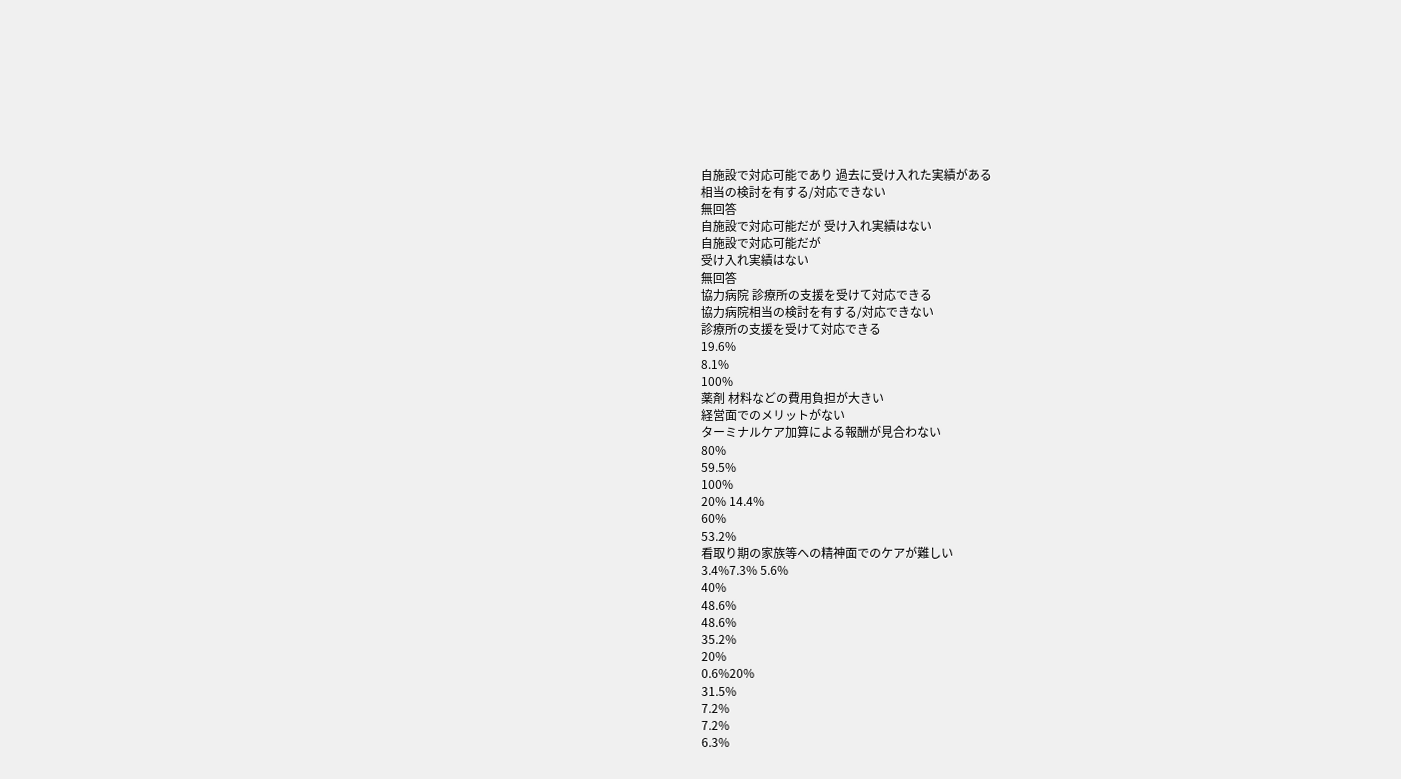自施設で対応可能であり 過去に受け入れた実績がある
相当の検討を有する/対応できない
無回答
自施設で対応可能だが 受け入れ実績はない
自施設で対応可能だが
受け入れ実績はない
無回答
協力病院 診療所の支援を受けて対応できる
協力病院相当の検討を有する/対応できない
診療所の支援を受けて対応できる
19.6%
8.1%
100%
薬剤 材料などの費用負担が大きい
経営面でのメリットがない
ターミナルケア加算による報酬が見合わない
80%
59.5%
100%
20% 14.4%
60%
53.2%
看取り期の家族等への精神面でのケアが難しい
3.4%7.3% 5.6%
40%
48.6%
48.6%
35.2%
20%
0.6%20%
31.5%
7.2%
7.2%
6.3%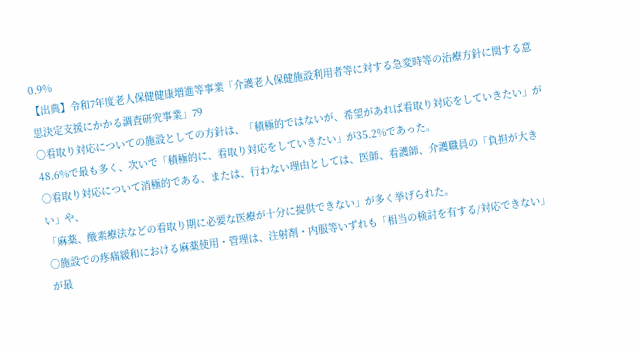0.9%
【出典】令和7年度老人保健健康増進等事業「介護老人保健施設利用者等に対する急変時等の治療方針に関する意思決定支援にかかる調査研究事業」79
○看取り対応についての施設としての方針は、「積極的ではないが、希望があれば看取り対応をしていきたい」が
48.6%で最も多く、次いで「積極的に、看取り対応をしていきたい」が35.2%であった。
○看取り対応について消極的である、または、行わない理由としては、医師、看護師、介護職員の「負担が大きい」や、
「麻薬、酸素療法などの看取り期に必要な医療が十分に提供できない」が多く挙げられた。
○施設での疼痛緩和における麻薬使用・管理は、注射剤・内服等いずれも「相当の検討を有する/対応できない」が最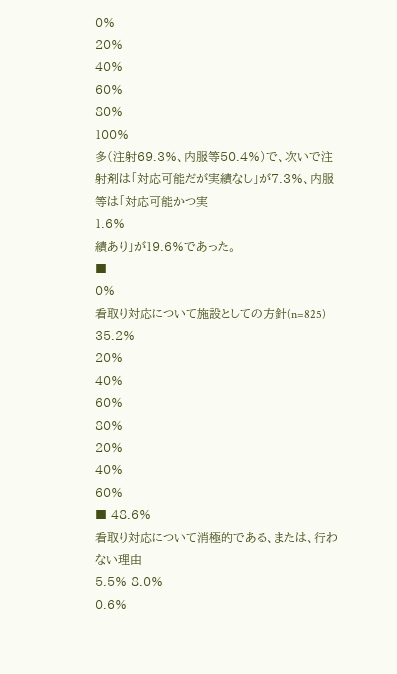0%
20%
40%
60%
80%
100%
多(注射69.3%、内服等50.4%)で、次いで注射剤は「対応可能だが実績なし」が7.3%、内服等は「対応可能かつ実
1.6%
績あり」が19.6%であった。
■
0%
看取り対応について施設としての方針(n=825)
35.2%
20%
40%
60%
80%
20%
40%
60%
■ 48.6%
看取り対応について消極的である、または、行わない理由
5.5% 8.0%
0.6%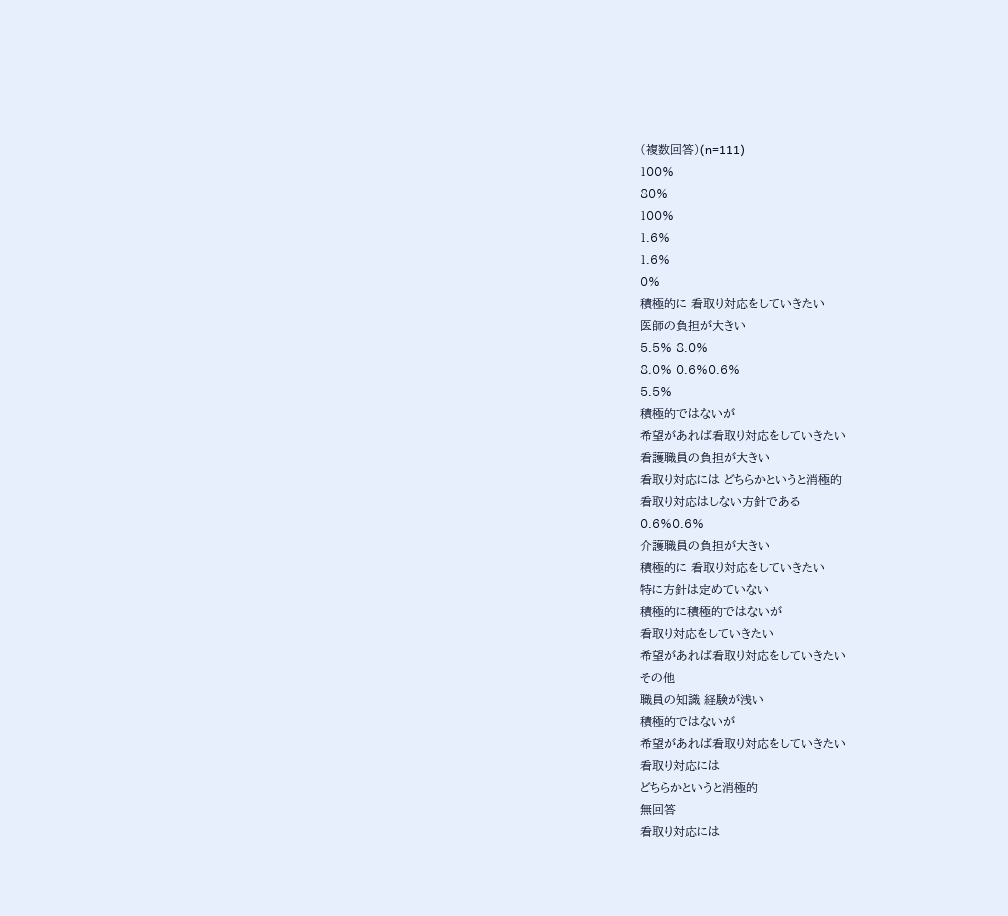(複数回答)(n=111)
100%
80%
100%
1.6%
1.6%
0%
積極的に 看取り対応をしていきたい
医師の負担が大きい
5.5% 8.0%
8.0% 0.6%0.6%
5.5%
積極的ではないが
希望があれば看取り対応をしていきたい
看護職員の負担が大きい
看取り対応には どちらかというと消極的
看取り対応はしない方針である
0.6%0.6%
介護職員の負担が大きい
積極的に 看取り対応をしていきたい
特に方針は定めていない
積極的に積極的ではないが
看取り対応をしていきたい
希望があれば看取り対応をしていきたい
その他
職員の知識 経験が浅い
積極的ではないが
希望があれば看取り対応をしていきたい
看取り対応には
どちらかというと消極的
無回答
看取り対応には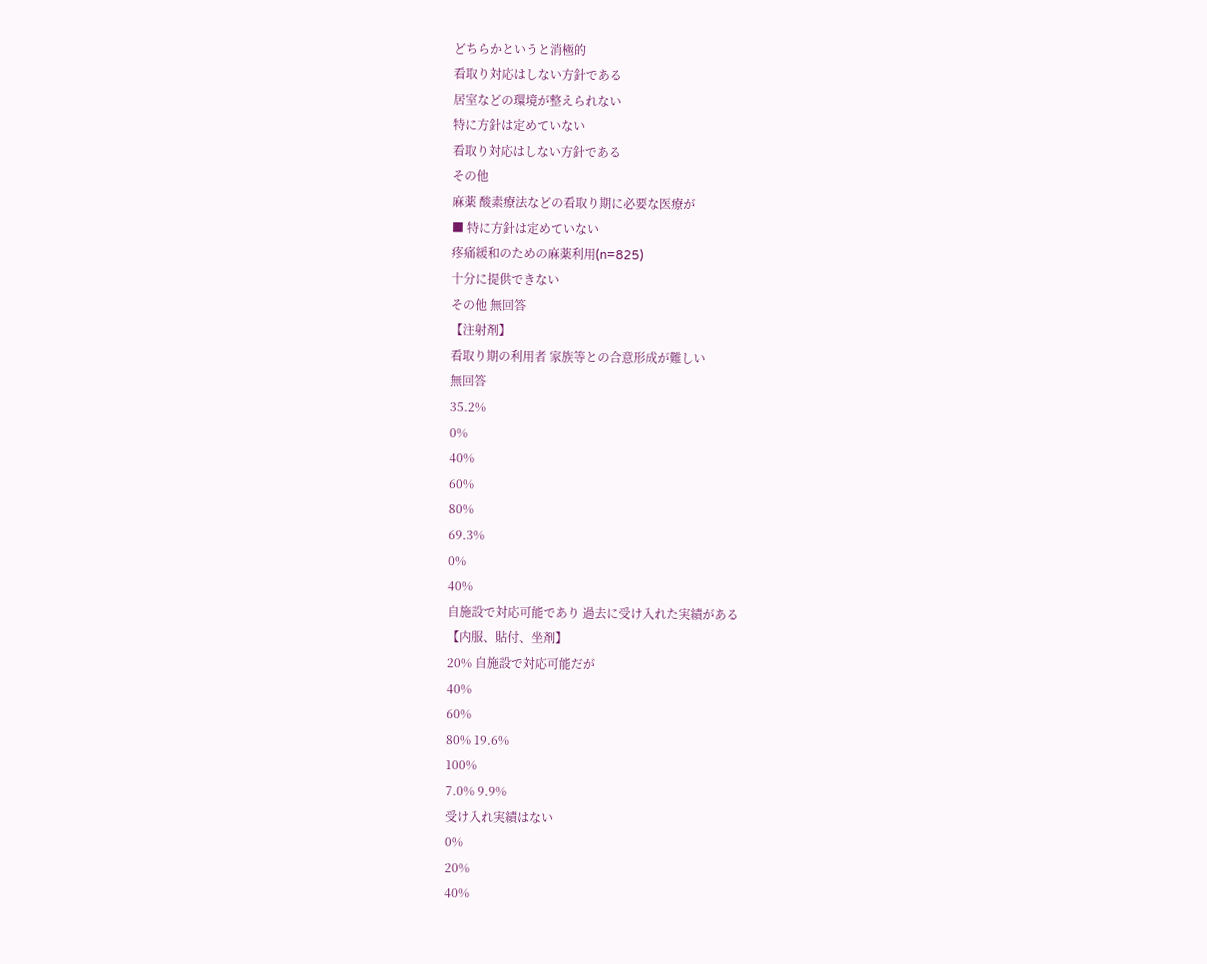どちらかというと消極的
看取り対応はしない方針である
居室などの環境が整えられない
特に方針は定めていない
看取り対応はしない方針である
その他
麻薬 酸素療法などの看取り期に必要な医療が
■ 特に方針は定めていない
疼痛緩和のための麻薬利用(n=825)
十分に提供できない
その他 無回答
【注射剤】
看取り期の利用者 家族等との合意形成が難しい
無回答
35.2%
0%
40%
60%
80%
69.3%
0%
40%
自施設で対応可能であり 過去に受け入れた実績がある
【内服、貼付、坐剤】
20% 自施設で対応可能だが
40%
60%
80% 19.6%
100%
7.0% 9.9%
受け入れ実績はない
0%
20%
40%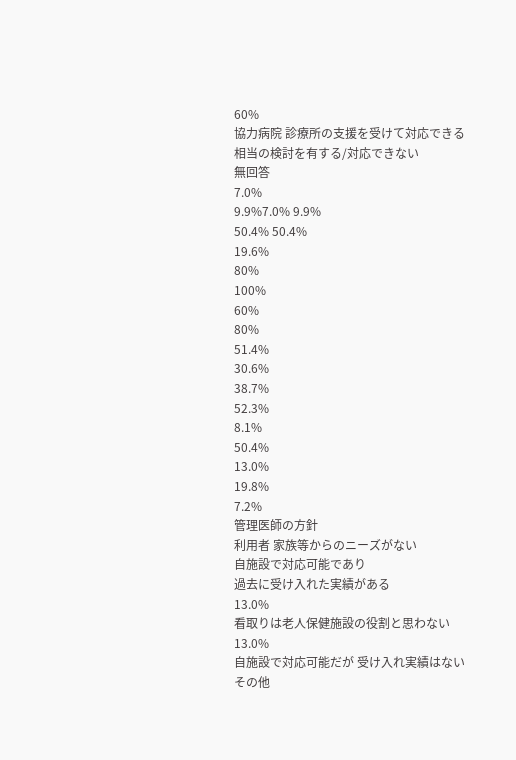60%
協力病院 診療所の支援を受けて対応できる
相当の検討を有する/対応できない
無回答
7.0%
9.9%7.0% 9.9%
50.4% 50.4%
19.6%
80%
100%
60%
80%
51.4%
30.6%
38.7%
52.3%
8.1%
50.4%
13.0%
19.8%
7.2%
管理医師の方針
利用者 家族等からのニーズがない
自施設で対応可能であり
過去に受け入れた実績がある
13.0%
看取りは老人保健施設の役割と思わない
13.0%
自施設で対応可能だが 受け入れ実績はない
その他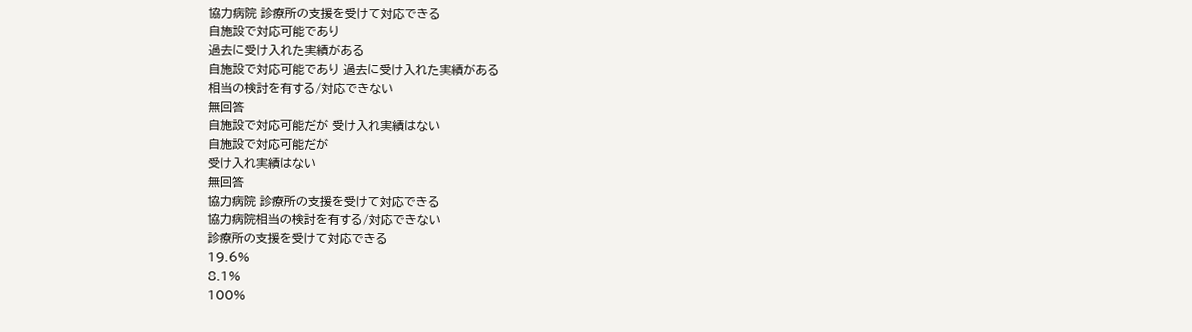協力病院 診療所の支援を受けて対応できる
自施設で対応可能であり
過去に受け入れた実績がある
自施設で対応可能であり 過去に受け入れた実績がある
相当の検討を有する/対応できない
無回答
自施設で対応可能だが 受け入れ実績はない
自施設で対応可能だが
受け入れ実績はない
無回答
協力病院 診療所の支援を受けて対応できる
協力病院相当の検討を有する/対応できない
診療所の支援を受けて対応できる
19.6%
8.1%
100%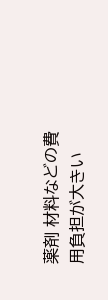薬剤 材料などの費用負担が大きい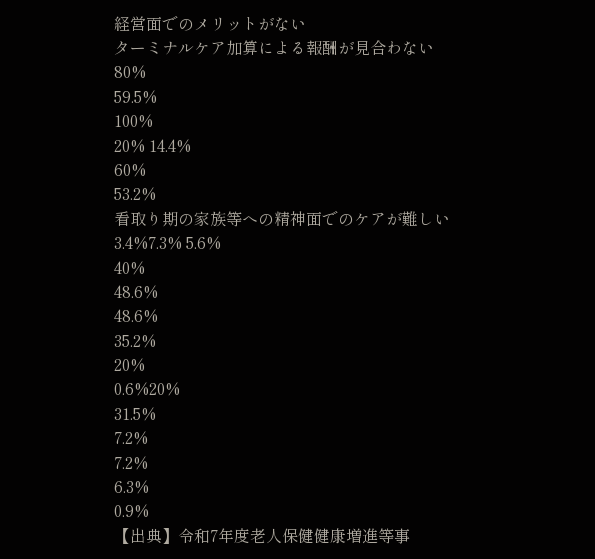経営面でのメリットがない
ターミナルケア加算による報酬が見合わない
80%
59.5%
100%
20% 14.4%
60%
53.2%
看取り期の家族等への精神面でのケアが難しい
3.4%7.3% 5.6%
40%
48.6%
48.6%
35.2%
20%
0.6%20%
31.5%
7.2%
7.2%
6.3%
0.9%
【出典】令和7年度老人保健健康増進等事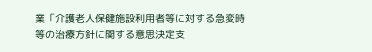業「介護老人保健施設利用者等に対する急変時等の治療方針に関する意思決定支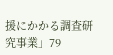援にかかる調査研究事業」79